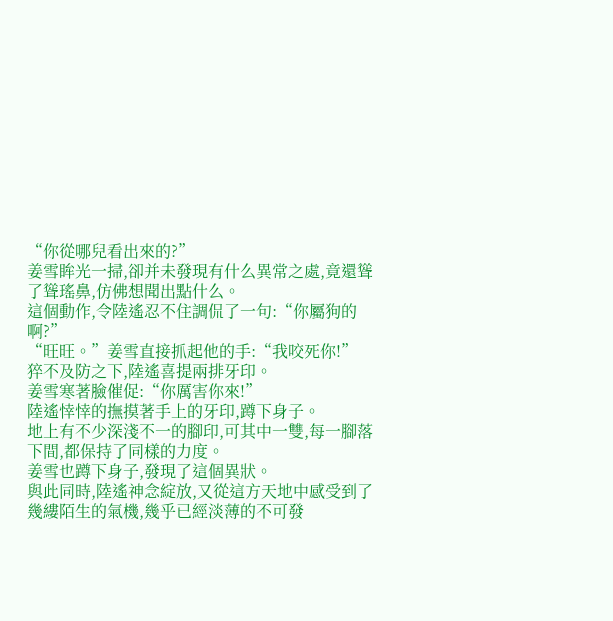“你從哪兒看出來的?”
姜雪眸光一掃,卻并未發現有什么異常之處,竟還聳了聳瑤鼻,仿佛想聞出點什么。
這個動作,令陸遙忍不住調侃了一句:“你屬狗的啊?”
“旺旺。”姜雪直接抓起他的手:“我咬死你!”
猝不及防之下,陸遙喜提兩排牙印。
姜雪寒著臉催促:“你厲害你來!”
陸遙悻悻的撫摸著手上的牙印,蹲下身子。
地上有不少深淺不一的腳印,可其中一雙,每一腳落下間,都保持了同樣的力度。
姜雪也蹲下身子,發現了這個異狀。
與此同時,陸遙神念綻放,又從這方天地中感受到了幾縷陌生的氣機,幾乎已經淡薄的不可發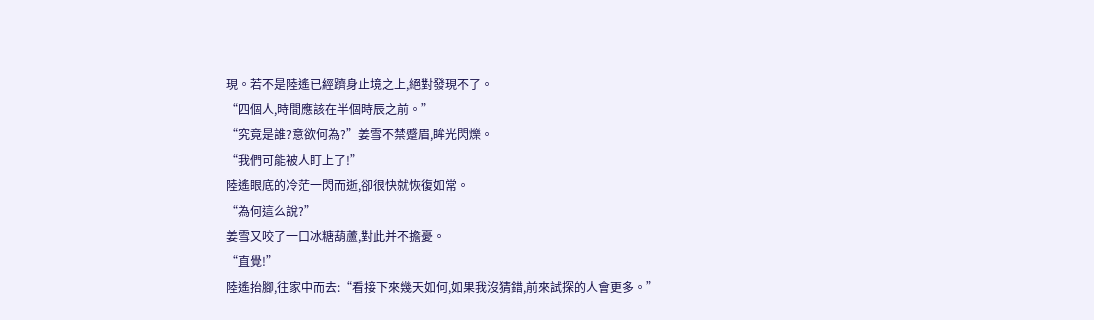現。若不是陸遙已經躋身止境之上,絕對發現不了。
“四個人,時間應該在半個時辰之前。”
“究竟是誰?意欲何為?”姜雪不禁蹙眉,眸光閃爍。
“我們可能被人盯上了!”
陸遙眼底的冷茫一閃而逝,卻很快就恢復如常。
“為何這么說?”
姜雪又咬了一口冰糖葫蘆,對此并不擔憂。
“直覺!”
陸遙抬腳,往家中而去:“看接下來幾天如何,如果我沒猜錯,前來試探的人會更多。”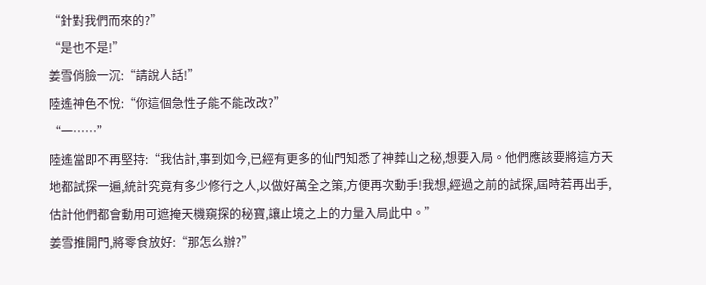“針對我們而來的?”
“是也不是!”
姜雪俏臉一沉:“請說人話!”
陸遙神色不悅:“你這個急性子能不能改改?”
“一……”
陸遙當即不再堅持:“我估計,事到如今,已經有更多的仙門知悉了神葬山之秘,想要入局。他們應該要將這方天地都試探一遍,統計究竟有多少修行之人,以做好萬全之策,方便再次動手!我想,經過之前的試探,屆時若再出手,估計他們都會動用可遮掩天機窺探的秘寶,讓止境之上的力量入局此中。”
姜雪推開門,將零食放好:“那怎么辦?”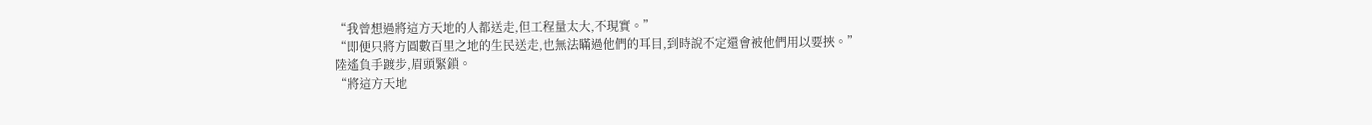“我曾想過將這方天地的人都送走,但工程量太大,不現實。”
“即便只將方圓數百里之地的生民送走,也無法瞞過他們的耳目,到時說不定還會被他們用以要挾。”
陸遙負手踱步,眉頭緊鎖。
“將這方天地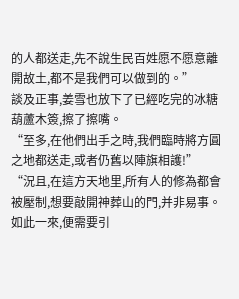的人都送走,先不說生民百姓愿不愿意離開故土,都不是我們可以做到的。”
談及正事,姜雪也放下了已經吃完的冰糖葫蘆木簽,擦了擦嘴。
“至多,在他們出手之時,我們臨時將方圓之地都送走,或者仍舊以陣旗相護!”
“況且,在這方天地里,所有人的修為都會被壓制,想要敲開神葬山的門,并非易事。如此一來,便需要引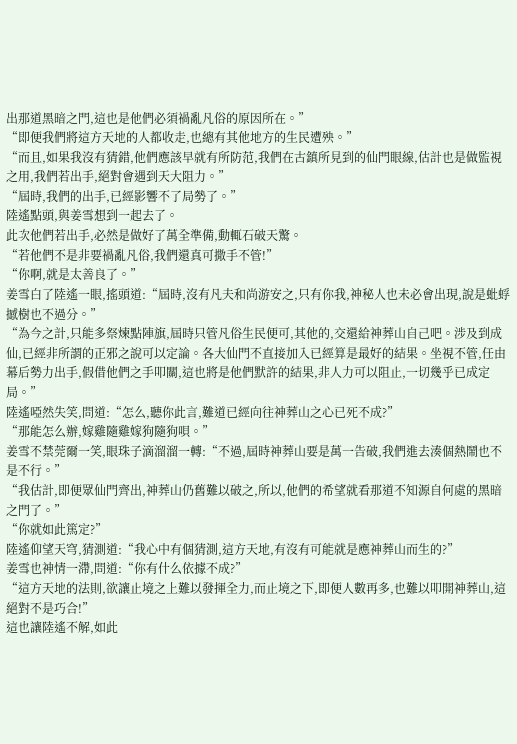出那道黑暗之門,這也是他們必須禍亂凡俗的原因所在。”
“即便我們將這方天地的人都收走,也總有其他地方的生民遭殃。”
“而且,如果我沒有猜錯,他們應該早就有所防范,我們在古鎮所見到的仙門眼線,估計也是做監視之用,我們若出手,絕對會遇到天大阻力。”
“屆時,我們的出手,已經影響不了局勢了。”
陸遙點頭,與姜雪想到一起去了。
此次他們若出手,必然是做好了萬全準備,動輒石破天驚。
“若他們不是非要禍亂凡俗,我們還真可撒手不管!”
“你啊,就是太善良了。”
姜雪白了陸遙一眼,搖頭道:“屆時,沒有凡夫和尚游安之,只有你我,神秘人也未必會出現,說是蚍蜉撼樹也不過分。”
“為今之計,只能多祭煉點陣旗,屆時只管凡俗生民便可,其他的,交還給神葬山自己吧。涉及到成仙,已經非所謂的正邪之說可以定論。各大仙門不直接加入已經算是最好的結果。坐視不管,任由幕后勢力出手,假借他們之手叩關,這也將是他們默許的結果,非人力可以阻止,一切幾乎已成定局。”
陸遙啞然失笑,問道:“怎么,聽你此言,難道已經向往神葬山之心已死不成?”
“那能怎么辦,嫁雞隨雞嫁狗隨狗唄。”
姜雪不禁莞爾一笑,眼珠子滴溜溜一轉:“不過,屆時神葬山要是萬一告破,我們進去湊個熱鬧也不是不行。”
“我估計,即便眾仙門齊出,神葬山仍舊難以破之,所以,他們的希望就看那道不知源自何處的黑暗之門了。”
“你就如此篤定?”
陸遙仰望天穹,猜測道:“我心中有個猜測,這方天地,有沒有可能就是應神葬山而生的?”
姜雪也神情一滯,問道:“你有什么依據不成?”
“這方天地的法則,欲讓止境之上難以發揮全力,而止境之下,即便人數再多,也難以叩開神葬山,這絕對不是巧合!”
這也讓陸遙不解,如此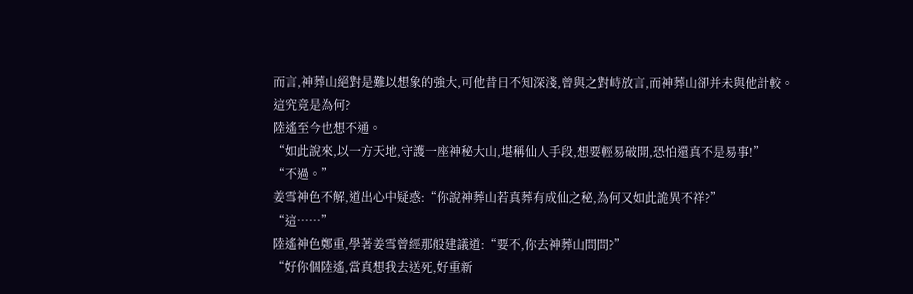而言,神葬山絕對是難以想象的強大,可他昔日不知深淺,曾與之對峙放言,而神葬山卻并未與他計較。
這究竟是為何?
陸遙至今也想不通。
“如此說來,以一方天地,守護一座神秘大山,堪稱仙人手段,想要輕易破開,恐怕還真不是易事!”
“不過。”
姜雪神色不解,道出心中疑惑:“你說神葬山若真葬有成仙之秘,為何又如此詭異不祥?”
“這……”
陸遙神色鄭重,學著姜雪曾經那般建議道:“要不,你去神葬山問問?”
“好你個陸遙,當真想我去送死,好重新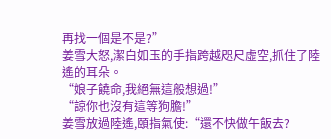再找一個是不是?”
姜雪大怒,潔白如玉的手指跨越咫尺虛空,抓住了陸遙的耳朵。
“娘子饒命,我絕無這般想過!”
“諒你也沒有這等狗膽!”
姜雪放過陸遙,頤指氣使:“還不快做午飯去?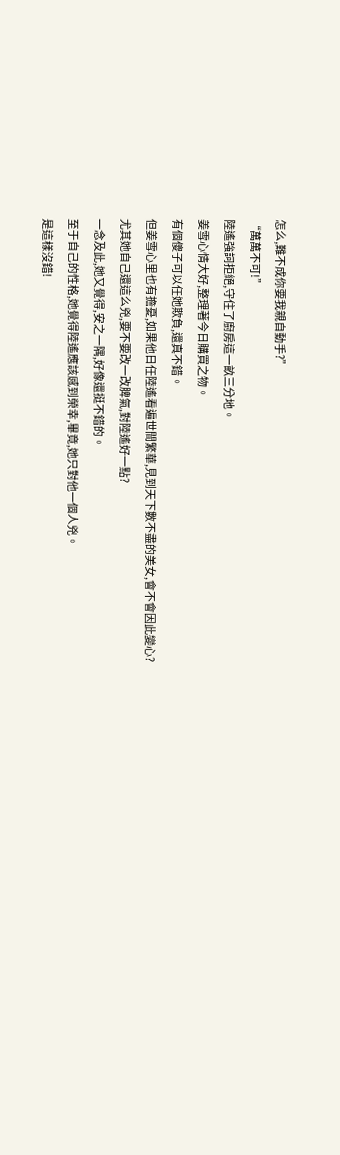怎么,難不成你要我親自動手?”
“萬萬不可!”
陸遙強詞拒絕,守住了廚房這一畝三分地。
姜雪心情大好,整理著今日購買之物。
有個傻子可以任她欺負,還真不錯。
但姜雪心里也有擔憂,如果他日任陸遙看遍世間繁華,見到天下數不盡的美女,會不會因此變心?
尤其她自己還這么兇,要不要改一改脾氣,對陸遙好一點?
一念及此,她又覺得,安之一隅,好像還挺不錯的。
至于自己的性格,她覺得陸遙應該感到榮幸,畢竟,她只對他一個人兇。
是這樣沒錯!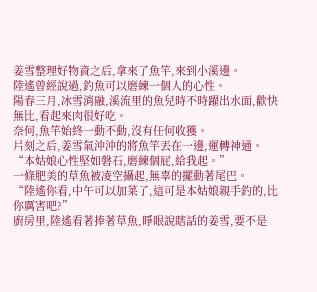姜雪整理好物資之后,拿來了魚竿,來到小溪邊。
陸遙曾經說過,釣魚可以磨練一個人的心性。
陽春三月,冰雪消融,溪流里的魚兒時不時躍出水面,歡快無比,看起來肉很好吃。
奈何,魚竿始終一動不動,沒有任何收獲。
片刻之后,姜雪氣沖沖的將魚竿丟在一邊,運轉神通。
“本姑娘心性堅如磐石,磨練個屁,給我起。”
一條肥美的草魚被凌空攝起,無辜的擺動著尾巴。
“陸遙你看,中午可以加菜了,這可是本姑娘親手釣的,比你厲害吧?”
廚房里,陸遙看著捧著草魚,睜眼說瞎話的姜雪,要不是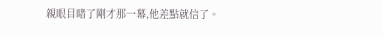親眼目睹了剛才那一幕,他差點就信了。